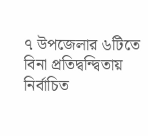৭ উপজেলার ৬টিতে বিনা প্রতিদ্বন্দ্বিতায় নির্বাচিত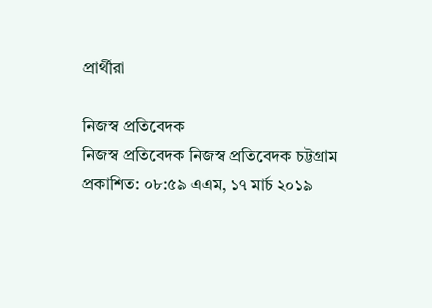প্রার্থীরা

নিজস্ব প্রতিবেদক
নিজস্ব প্রতিবেদক নিজস্ব প্রতিবেদক চট্টগ্রাম
প্রকাশিত: ০৮:৫৯ এএম, ১৭ মার্চ ২০১৯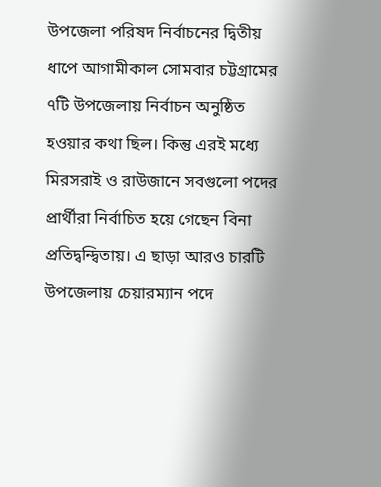উপজেলা পরিষদ নির্বাচনের দ্বিতীয় ধাপে আগামীকাল সোমবার চট্টগ্রামের ৭টি উপজেলায় নির্বাচন অনুষ্ঠিত হওয়ার কথা ছিল। কিন্তু এরই মধ্যে মিরসরাই ও রাউজানে সবগুলো পদের প্রার্থীরা নির্বাচিত হয়ে গেছেন বিনা প্রতিদ্বন্দ্বিতায়। এ ছাড়া আরও চারটি উপজেলায় চেয়ারম্যান পদে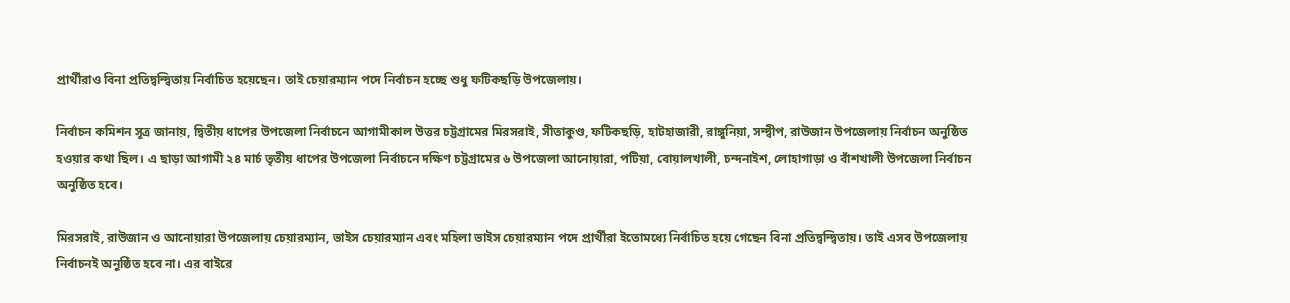প্রার্থীরাও বিনা প্রতিদ্বন্দ্বিতায় নির্বাচিত হয়েছেন। তাই চেয়ারম্যান পদে নির্বাচন হচ্ছে শুধু ফটিকছড়ি উপজেলায়।

নির্বাচন কমিশন সূত্র জানায়, দ্বিতীয় ধাপের উপজেলা নির্বাচনে আগামীকাল উত্তর চট্টগ্রামের মিরসরাই, সীতাকুণ্ড, ফটিকছড়ি, হাটহাজারী, রাঙ্গুনিয়া, সন্দ্বীপ, রাউজান উপজেলায় নির্বাচন অনুষ্ঠিত হওয়ার কথা ছিল। এ ছাড়া আগামী ২৪ মার্চ তৃতীয় ধাপের উপজেলা নির্বাচনে দক্ষিণ চট্টগ্রামের ৬ উপজেলা আনোয়ারা, পটিয়া, বোয়ালখালী, চন্দনাইশ, লোহাগাড়া ও বাঁশখালী উপজেলা নির্বাচন অনুষ্ঠিত হবে।

মিরসরাই, রাউজান ও আনোয়ারা উপজেলায় চেয়ারম্যান, ভাইস চেয়ারম্যান এবং মহিলা ভাইস চেয়ারম্যান পদে প্রার্থীরা ইতোমধ্যে নির্বাচিত হয়ে গেছেন বিনা প্রতিদ্বন্দ্বিতায়। তাই এসব উপজেলায় নির্বাচনই অনুষ্ঠিত হবে না। এর বাইরে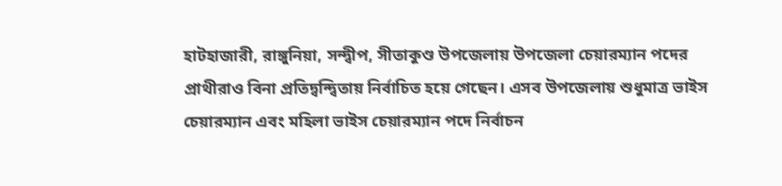হাটহাজারী, রাঙ্গুনিয়া, সন্দ্বীপ, সীতাকুণ্ড উপজেলায় উপজেলা চেয়ারম্যান পদের প্রাথীরাও বিনা প্রতিদ্বন্দ্বিতায় নির্বাচিত হয়ে গেছেন। এসব উপজেলায় শুধুমাত্র ভাইস চেয়ারম্যান এবং মহিলা ভাইস চেয়ারম্যান পদে নির্বাচন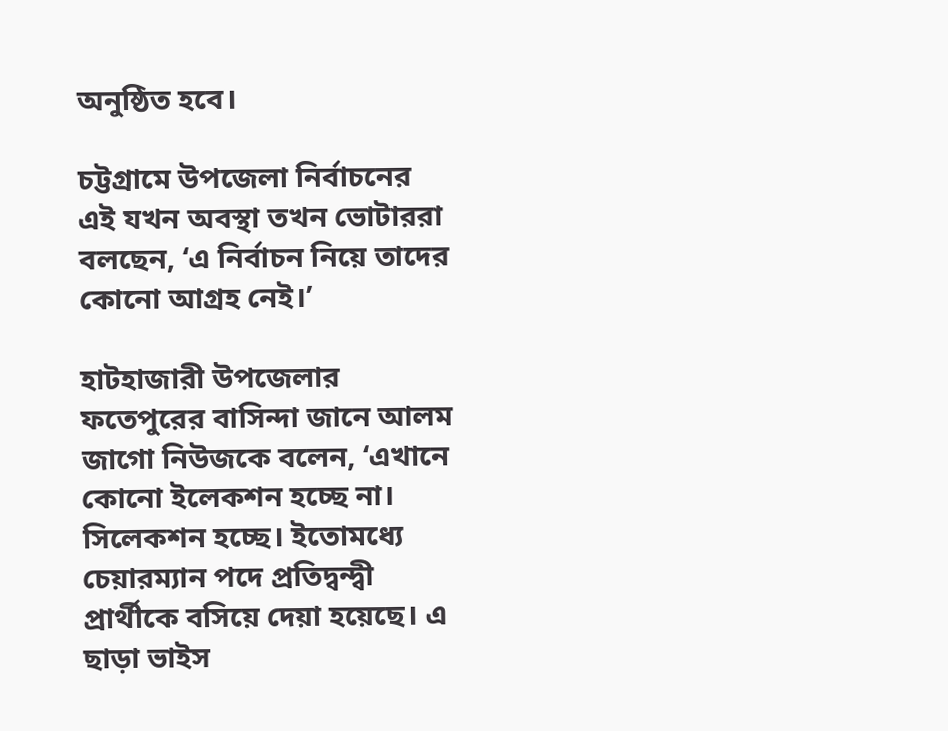অনুষ্ঠিত হবে।

চট্টগ্রামে উপজেলা নির্বাচনের এই যখন অবস্থা তখন ভোটাররা বলছেন, ‘এ নির্বাচন নিয়ে তাদের কোনো আগ্রহ নেই।’

হাটহাজারী উপজেলার ফতেপুরের বাসিন্দা জানে আলম জাগো নিউজকে বলেন, ‘এখানে কোনো ইলেকশন হচ্ছে না। সিলেকশন হচ্ছে। ইতোমধ্যে চেয়ারম্যান পদে প্রতিদ্বন্দ্বী প্রার্থীকে বসিয়ে দেয়া হয়েছে। এ ছাড়া ভাইস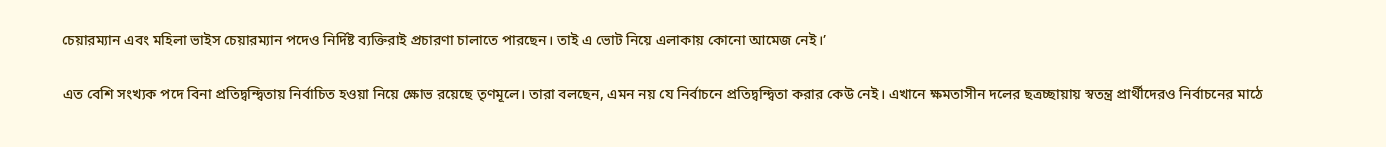চেয়ারম্যান এবং মহিলা ভাইস চেয়ারম্যান পদেও নির্দিষ্ট ব্যক্তিরাই প্রচারণা চালাতে পারছেন। তাই এ ভোট নিয়ে এলাকায় কোনো আমেজ নেই।’

এত বেশি সংখ্যক পদে বিনা প্রতিদ্বন্দ্বিতায় নির্বাচিত হওয়া নিয়ে ক্ষোভ রয়েছে তৃণমূলে। তারা বলছেন, এমন নয় যে নির্বাচনে প্রতিদ্বন্দ্বিতা করার কেউ নেই। এখানে ক্ষমতাসীন দলের ছত্রচ্ছায়ায় স্বতন্ত্র প্রার্থীদেরও নির্বাচনের মাঠে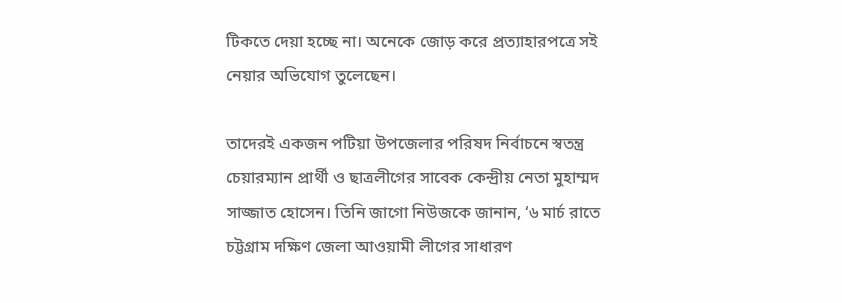টিকতে দেয়া হচ্ছে না। অনেকে জোড় করে প্রত্যাহারপত্রে সই নেয়ার অভিযোগ তুলেছেন।

তাদেরই একজন পটিয়া উপজেলার পরিষদ নির্বাচনে স্বতন্ত্র চেয়ারম্যান প্রার্থী ও ছাত্রলীগের সাবেক কেন্দ্রীয় নেতা মুহাম্মদ সাজ্জাত হোসেন। তিনি জাগো নিউজকে জানান, ‘৬ মার্চ রাতে চট্টগ্রাম দক্ষিণ জেলা আওয়ামী লীগের সাধারণ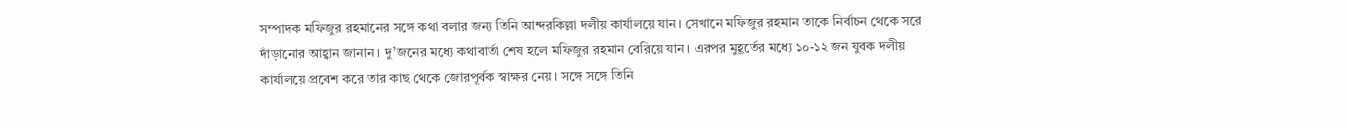সম্পাদক মফিজুর রহমানের সঙ্গে কথা বলার জন্য তিনি আন্দরকিল্লা দলীয় কার্যালয়ে যান। সেখানে মফিজুর রহমান তাকে নির্বাচন থেকে সরে দাঁড়ানোর আহ্বান জানান। দু’জনের মধ্যে কথাবার্তা শেষ হলে মফিজুর রহমান বেরিয়ে যান। এরপর মুহূর্তের মধ্যে ১০-১২ জন যুবক দলীয় কার্যালয়ে প্রবেশ করে তার কাছ থেকে জোরপূর্বক স্বাক্ষর নেয়। সঙ্গে সঙ্গে তিনি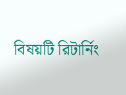বিষয়টি রিটার্নিং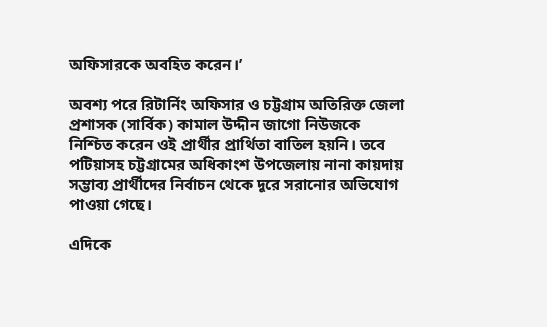অফিসারকে অবহিত করেন।’

অবশ্য পরে রিটার্নিং অফিসার ও চট্টগ্রাম অতিরিক্ত জেলা প্রশাসক (সার্বিক) কামাল উদ্দীন জাগো নিউজকে নিশ্চিত করেন ওই প্রার্থীর প্রার্থিতা বাতিল হয়নি। তবে পটিয়াসহ চট্টগ্রামের অধিকাংশ উপজেলায় নানা কায়দায় সম্ভাব্য প্রার্থীদের নির্বাচন থেকে দূরে সরানোর অভিযোগ পাওয়া গেছে।

এদিকে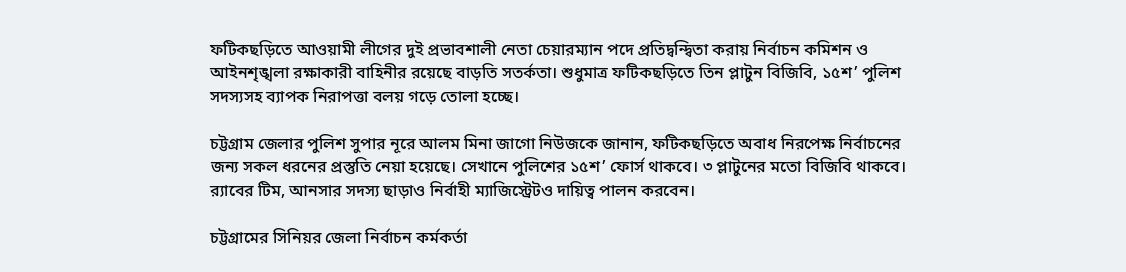ফটিকছড়িতে আওয়ামী লীগের দুই প্রভাবশালী নেতা চেয়ারম্যান পদে প্রতিদ্বন্দ্বিতা করায় নির্বাচন কমিশন ও আইনশৃঙ্খলা রক্ষাকারী বাহিনীর রয়েছে বাড়তি সতর্কতা। শুধুমাত্র ফটিকছড়িতে তিন প্লাটুন বিজিবি, ১৫শ’ পুলিশ সদস্যসহ ব্যাপক নিরাপত্তা বলয় গড়ে তোলা হচ্ছে।

চট্টগ্রাম জেলার পুলিশ সুপার নূরে আলম মিনা জাগো নিউজকে জানান, ফটিকছড়িতে অবাধ নিরপেক্ষ নির্বাচনের জন্য সকল ধরনের প্রস্তুতি নেয়া হয়েছে। সেখানে পুলিশের ১৫শ’ ফোর্স থাকবে। ৩ প্লাটুনের মতো বিজিবি থাকবে। র‌্যাবের টিম, আনসার সদস্য ছাড়াও নির্বাহী ম্যাজিস্ট্রেটও দায়িত্ব পালন করবেন।

চট্টগ্রামের সিনিয়র জেলা নির্বাচন কর্মকর্তা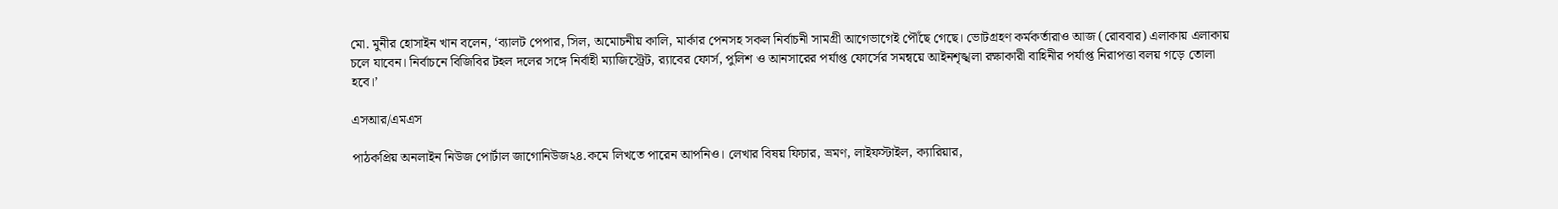মো. মুনীর হোসাইন খান বলেন, ‘ব্যালট পেপার, সিল, অমোচনীয় কালি, মার্কার পেনসহ সকল নির্বাচনী সামগ্রী আগেভাগেই পৌঁছে গেছে। ভোটগ্রহণ কর্মকর্তারাও আজ (রোববার) এলাকায় এলাকায় চলে যাবেন। নির্বাচনে বিজিবির টহল দলের সঙ্গে নির্বাহী ম্যাজিস্ট্রেট, র‌্যাবের ফোর্স, পুলিশ ও আনসারের পর্যাপ্ত ফোর্সের সমন্বয়ে আইনশৃঙ্খলা রক্ষাকারী বাহিনীর পর্যাপ্ত নিরাপত্তা বলয় গড়ে তোলা হবে।’

এসআর/এমএস

পাঠকপ্রিয় অনলাইন নিউজ পোর্টাল জাগোনিউজ২৪.কমে লিখতে পারেন আপনিও। লেখার বিষয় ফিচার, ভ্রমণ, লাইফস্টাইল, ক্যারিয়ার,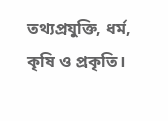তথ্যপ্রযুক্তি, ধর্ম, কৃষি ও প্রকৃতি।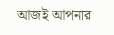আজই আপনার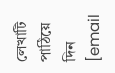লেখাটি পাঠিয়ে দিন [email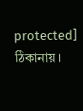protected] ঠিকানায়।